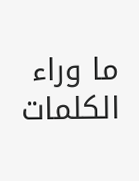ما وراء الكلمات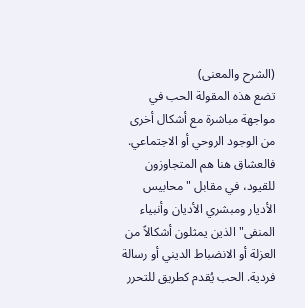(الشرح والمعنى)
تضع هذه المقولة الحب في مواجهة مباشرة مع أشكال أخرى من الوجود الروحي أو الاجتماعي. فالعشاق هنا هم المتجاوزون للقيود، في مقابل "محابيس الأديار ومبشري الأديان وأنبياء المنفى" الذين يمثلون أشكالاً من العزلة أو الانضباط الديني أو رسالة فردية. الحب يُقدم كطريق للتحرر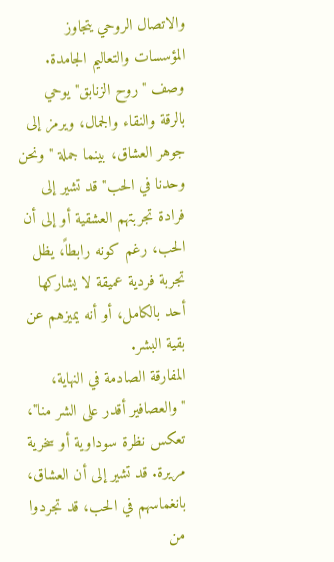والاتصال الروحي يتجاوز المؤسسات والتعاليم الجامدة.
وصف "روح الزنابق" يوحي بالرقة والنقاء والجمال، ويرمز إلى جوهر العشاق، بينما جملة "ونحن وحدنا في الحب" قد تشير إلى فرادة تجربتهم العشقية أو إلى أن الحب، رغم كونه رابطاً، يظل تجربة فردية عميقة لا يشاركها أحد بالكامل، أو أنه يميزهم عن بقية البشر.
المفارقة الصادمة في النهاية، "والعصافير أقدر على الشر منا"، تعكس نظرة سوداوية أو سخرية مريرة. قد تشير إلى أن العشاق، بانغماسهم في الحب، قد تجردوا من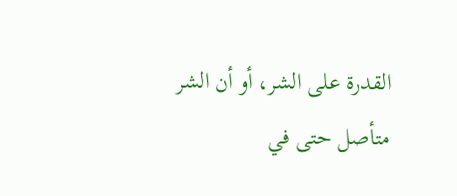القدرة على الشر، أو أن الشر متأصل حتى في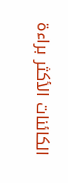الكائنات الأكثر براءة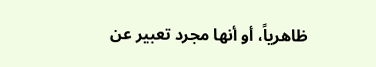ظاهرياً، أو أنها مجرد تعبير عن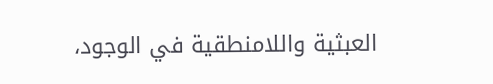العبثية واللامنطقية في الوجود،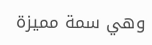وهي سمة مميزة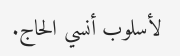لأسلوب أنسي الحاج.